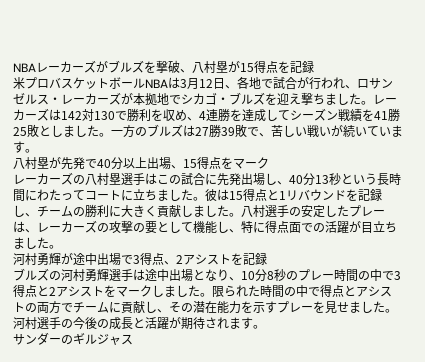NBAレーカーズがブルズを撃破、八村塁が15得点を記録
米プロバスケットボールNBAは3月12日、各地で試合が行われ、ロサンゼルス・レーカーズが本拠地でシカゴ・ブルズを迎え撃ちました。レーカーズは142対130で勝利を収め、4連勝を達成してシーズン戦績を41勝25敗としました。一方のブルズは27勝39敗で、苦しい戦いが続いています。
八村塁が先発で40分以上出場、15得点をマーク
レーカーズの八村塁選手はこの試合に先発出場し、40分13秒という長時間にわたってコートに立ちました。彼は15得点と1リバウンドを記録し、チームの勝利に大きく貢献しました。八村選手の安定したプレーは、レーカーズの攻撃の要として機能し、特に得点面での活躍が目立ちました。
河村勇輝が途中出場で3得点、2アシストを記録
ブルズの河村勇輝選手は途中出場となり、10分8秒のプレー時間の中で3得点と2アシストをマークしました。限られた時間の中で得点とアシストの両方でチームに貢献し、その潜在能力を示すプレーを見せました。河村選手の今後の成長と活躍が期待されます。
サンダーのギルジャス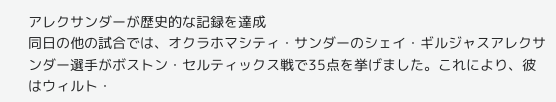アレクサンダーが歴史的な記録を達成
同日の他の試合では、オクラホマシティ・サンダーのシェイ・ギルジャスアレクサンダー選手がボストン・セルティックス戦で35点を挙げました。これにより、彼はウィルト・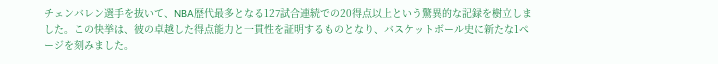チェンバレン選手を抜いて、NBA歴代最多となる127試合連続での20得点以上という驚異的な記録を樹立しました。この快挙は、彼の卓越した得点能力と一貫性を証明するものとなり、バスケットボール史に新たな1ページを刻みました。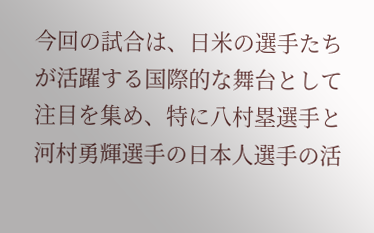今回の試合は、日米の選手たちが活躍する国際的な舞台として注目を集め、特に八村塁選手と河村勇輝選手の日本人選手の活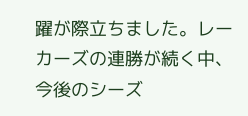躍が際立ちました。レーカーズの連勝が続く中、今後のシーズ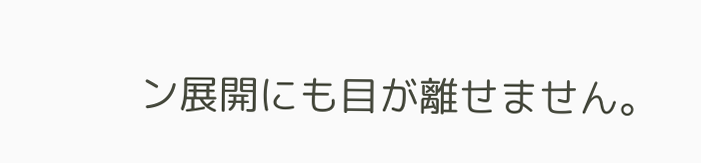ン展開にも目が離せません。